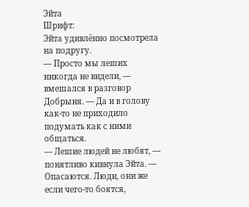Эйта
Шрифт:
Эйта удивлённо посмотрела на подругу.
— Просто мы леших никогда не видели, — вмешался в разговор Добрыня. — Да и в голову как-то не приходило подумать как с ними общаться.
— Лешие людей не любят, — понятливо кивнула Эйта. — Опасаются. Люди, они же если чего-то боятся,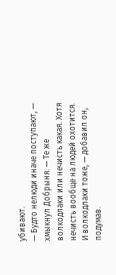убивают.
— Будто нелюди иначе поступают, — хмыкнул Добрыня. — Те же волкодлаки или нечисть какая. Хотя нечисть вообще на людей охотится. И волкодлаки тоже, — добавил он, подумав.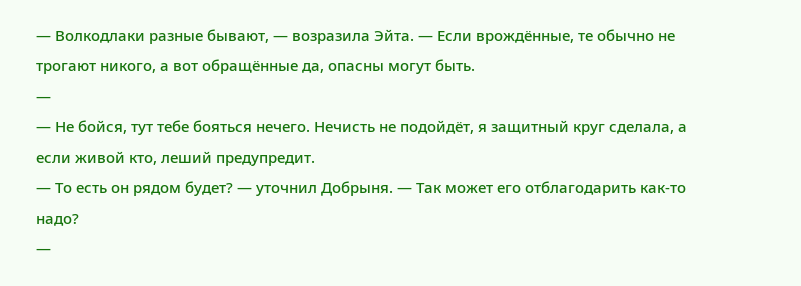— Волкодлаки разные бывают, — возразила Эйта. — Если врождённые, те обычно не трогают никого, а вот обращённые да, опасны могут быть.
—
— Не бойся, тут тебе бояться нечего. Нечисть не подойдёт, я защитный круг сделала, а если живой кто, леший предупредит.
— То есть он рядом будет? — уточнил Добрыня. — Так может его отблагодарить как-то надо?
—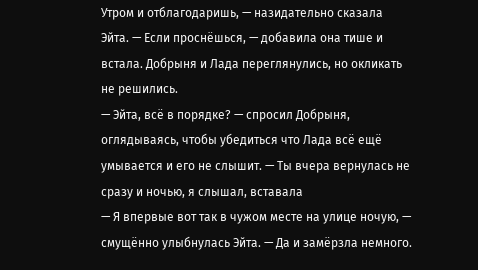Утром и отблагодаришь, — назидательно сказала Эйта. — Если проснёшься, — добавила она тише и встала. Добрыня и Лада переглянулись, но окликать не решились.
— Эйта, всё в порядке? — спросил Добрыня, оглядываясь, чтобы убедиться что Лада всё ещё умывается и его не слышит. — Ты вчера вернулась не сразу и ночью, я слышал, вставала
— Я впервые вот так в чужом месте на улице ночую, — смущённо улыбнулась Эйта. — Да и замёрзла немного.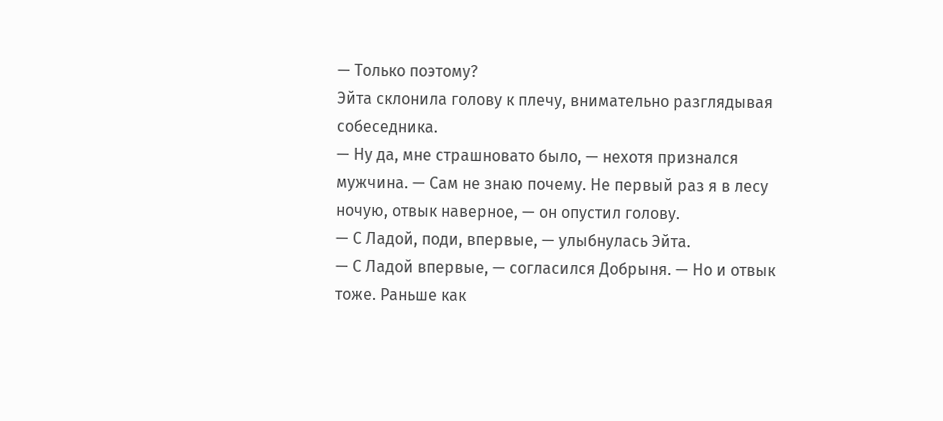— Только поэтому?
Эйта склонила голову к плечу, внимательно разглядывая собеседника.
— Ну да, мне страшновато было, — нехотя признался мужчина. — Сам не знаю почему. Не первый раз я в лесу ночую, отвык наверное, — он опустил голову.
— С Ладой, поди, впервые, — улыбнулась Эйта.
— С Ладой впервые, — согласился Добрыня. — Но и отвык тоже. Раньше как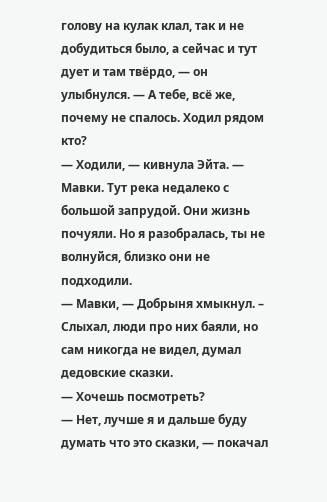голову на кулак клал, так и не добудиться было, а сейчас и тут дует и там твёрдо, — он улыбнулся. — А тебе, всё же, почему не спалось. Ходил рядом кто?
— Ходили, — кивнула Эйта. — Мавки. Тут река недалеко с большой запрудой. Они жизнь почуяли. Но я разобралась, ты не волнуйся, близко они не подходили.
— Мавки, — Добрыня хмыкнул. – Слыхал, люди про них баяли, но сам никогда не видел, думал дедовские сказки.
— Хочешь посмотреть?
— Нет, лучше я и дальше буду думать что это сказки, — покачал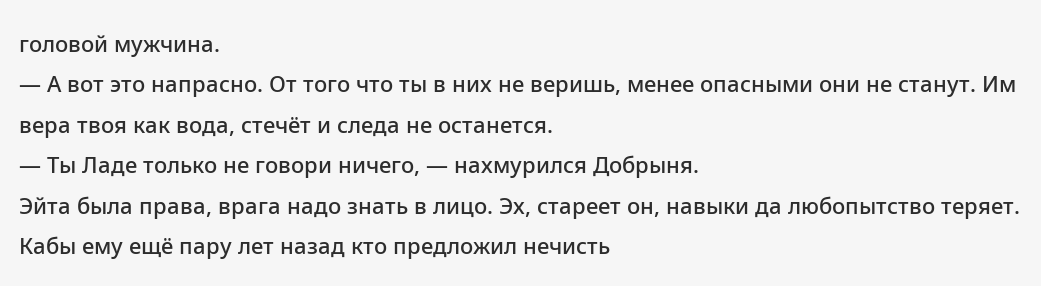головой мужчина.
— А вот это напрасно. От того что ты в них не веришь, менее опасными они не станут. Им вера твоя как вода, стечёт и следа не останется.
— Ты Ладе только не говори ничего, — нахмурился Добрыня.
Эйта была права, врага надо знать в лицо. Эх, стареет он, навыки да любопытство теряет. Кабы ему ещё пару лет назад кто предложил нечисть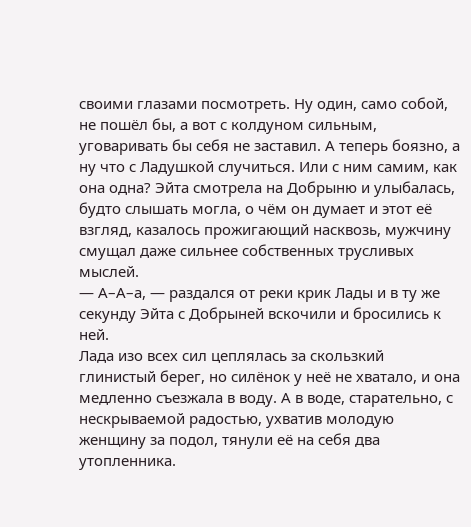своими глазами посмотреть. Ну один, само собой, не пошёл бы, а вот с колдуном сильным, уговаривать бы себя не заставил. А теперь боязно, а ну что с Ладушкой случиться. Или с ним самим, как она одна? Эйта смотрела на Добрыню и улыбалась, будто слышать могла, о чём он думает и этот её взгляд, казалось прожигающий насквозь, мужчину смущал даже сильнее собственных трусливых мыслей.
— А–А–а, — раздался от реки крик Лады и в ту же секунду Эйта с Добрыней вскочили и бросились к ней.
Лада изо всех сил цеплялась за скользкий глинистый берег, но силёнок у неё не хватало, и она медленно съезжала в воду. А в воде, старательно, с нескрываемой радостью, ухватив молодую женщину за подол, тянули её на себя два утопленника.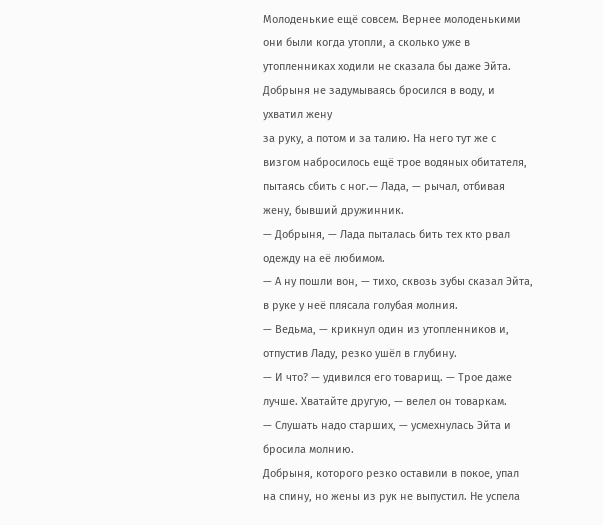Молоденькие ещё совсем. Вернее молоденькими они были когда утопли, а сколько уже в утопленниках ходили не сказала бы даже Эйта.
Добрыня не задумываясь бросился в воду, и ухватил жену
за руку, а потом и за талию. На него тут же с визгом набросилось ещё трое водяных обитателя, пытаясь сбить с ног.— Лада, — рычал, отбивая жену, бывший дружинник.
— Добрыня, — Лада пыталась бить тех кто рвал одежду на её любимом.
— А ну пошли вон, — тихо, сквозь зубы сказал Эйта, в руке у неё плясала голубая молния.
— Ведьма, — крикнул один из утопленников и, отпустив Ладу, резко ушёл в глубину.
— И что? — удивился его товарищ. — Трое даже лучше. Хватайте другую, — велел он товаркам.
— Слушать надо старших, — усмехнулась Эйта и бросила молнию.
Добрыня, которого резко оставили в покое, упал на спину, но жены из рук не выпустил. Не успела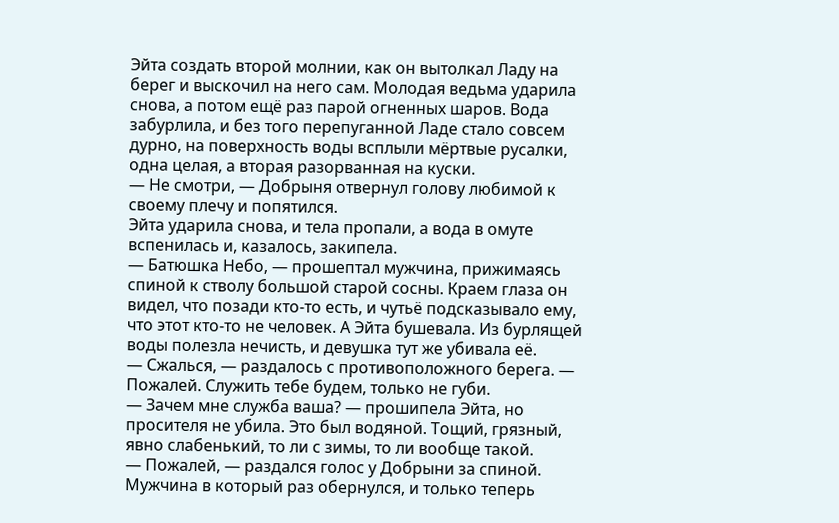Эйта создать второй молнии, как он вытолкал Ладу на берег и выскочил на него сам. Молодая ведьма ударила снова, а потом ещё раз парой огненных шаров. Вода забурлила, и без того перепуганной Ладе стало совсем дурно, на поверхность воды всплыли мёртвые русалки, одна целая, а вторая разорванная на куски.
— Не смотри, — Добрыня отвернул голову любимой к своему плечу и попятился.
Эйта ударила снова, и тела пропали, а вода в омуте вспенилась и, казалось, закипела.
— Батюшка Небо, — прошептал мужчина, прижимаясь спиной к стволу большой старой сосны. Краем глаза он видел, что позади кто-то есть, и чутьё подсказывало ему, что этот кто-то не человек. А Эйта бушевала. Из бурлящей воды полезла нечисть, и девушка тут же убивала её.
— Сжалься, — раздалось с противоположного берега. — Пожалей. Служить тебе будем, только не губи.
— Зачем мне служба ваша? — прошипела Эйта, но просителя не убила. Это был водяной. Тощий, грязный, явно слабенький, то ли с зимы, то ли вообще такой.
— Пожалей, — раздался голос у Добрыни за спиной. Мужчина в который раз обернулся, и только теперь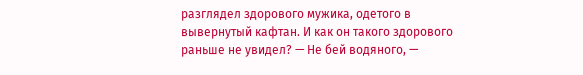разглядел здорового мужика, одетого в вывернутый кафтан. И как он такого здорового раньше не увидел? — Не бей водяного, —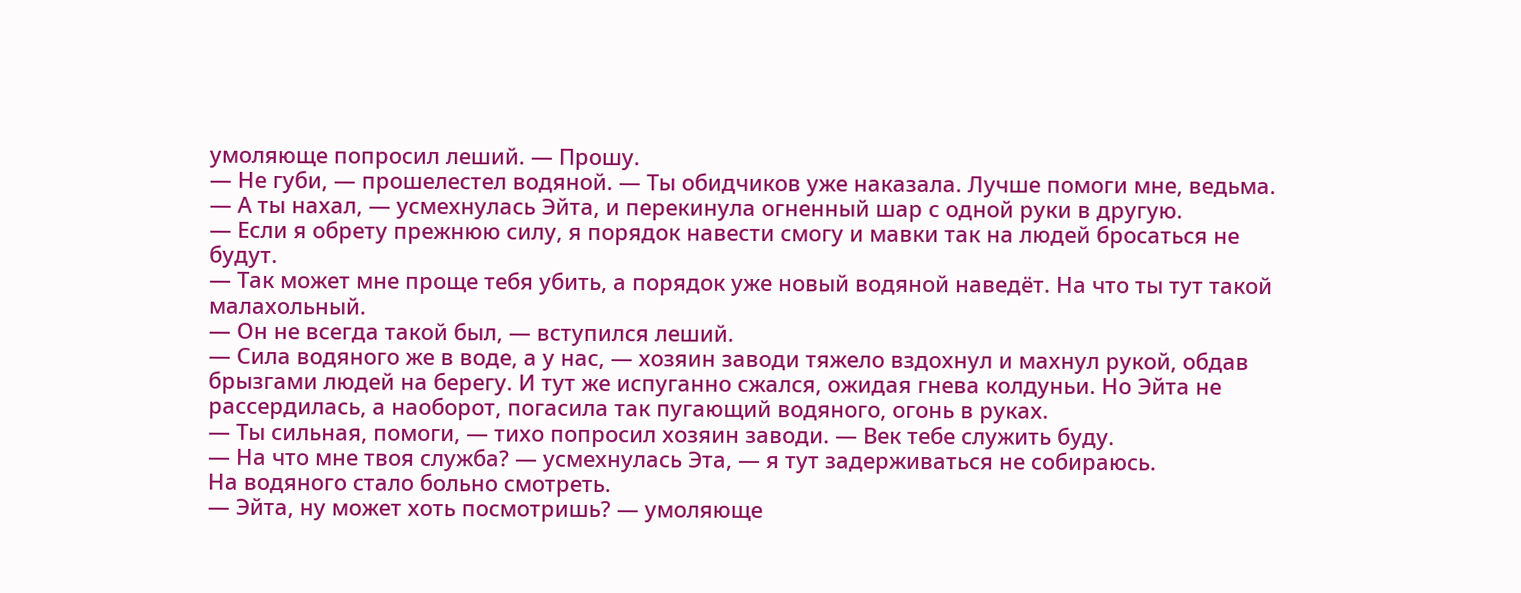умоляюще попросил леший. — Прошу.
— Не губи, — прошелестел водяной. — Ты обидчиков уже наказала. Лучше помоги мне, ведьма.
— А ты нахал, — усмехнулась Эйта, и перекинула огненный шар с одной руки в другую.
— Если я обрету прежнюю силу, я порядок навести смогу и мавки так на людей бросаться не будут.
— Так может мне проще тебя убить, а порядок уже новый водяной наведёт. На что ты тут такой малахольный.
— Он не всегда такой был, — вступился леший.
— Сила водяного же в воде, а у нас, — хозяин заводи тяжело вздохнул и махнул рукой, обдав брызгами людей на берегу. И тут же испуганно сжался, ожидая гнева колдуньи. Но Эйта не рассердилась, а наоборот, погасила так пугающий водяного, огонь в руках.
— Ты сильная, помоги, — тихо попросил хозяин заводи. — Век тебе служить буду.
— На что мне твоя служба? — усмехнулась Эта, — я тут задерживаться не собираюсь.
На водяного стало больно смотреть.
— Эйта, ну может хоть посмотришь? — умоляюще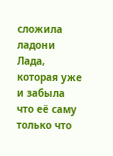сложила ладони Лада, которая уже и забыла что её саму только что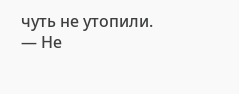чуть не утопили.
— Не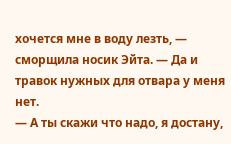хочется мне в воду лезть, — сморщила носик Эйта. — Да и травок нужных для отвара у меня нет.
— А ты скажи что надо, я достану,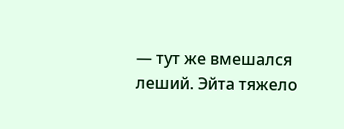— тут же вмешался леший. Эйта тяжело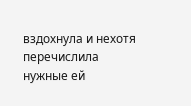вздохнула и нехотя перечислила нужные ей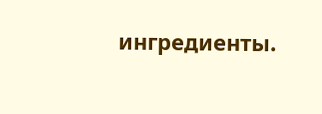ингредиенты.